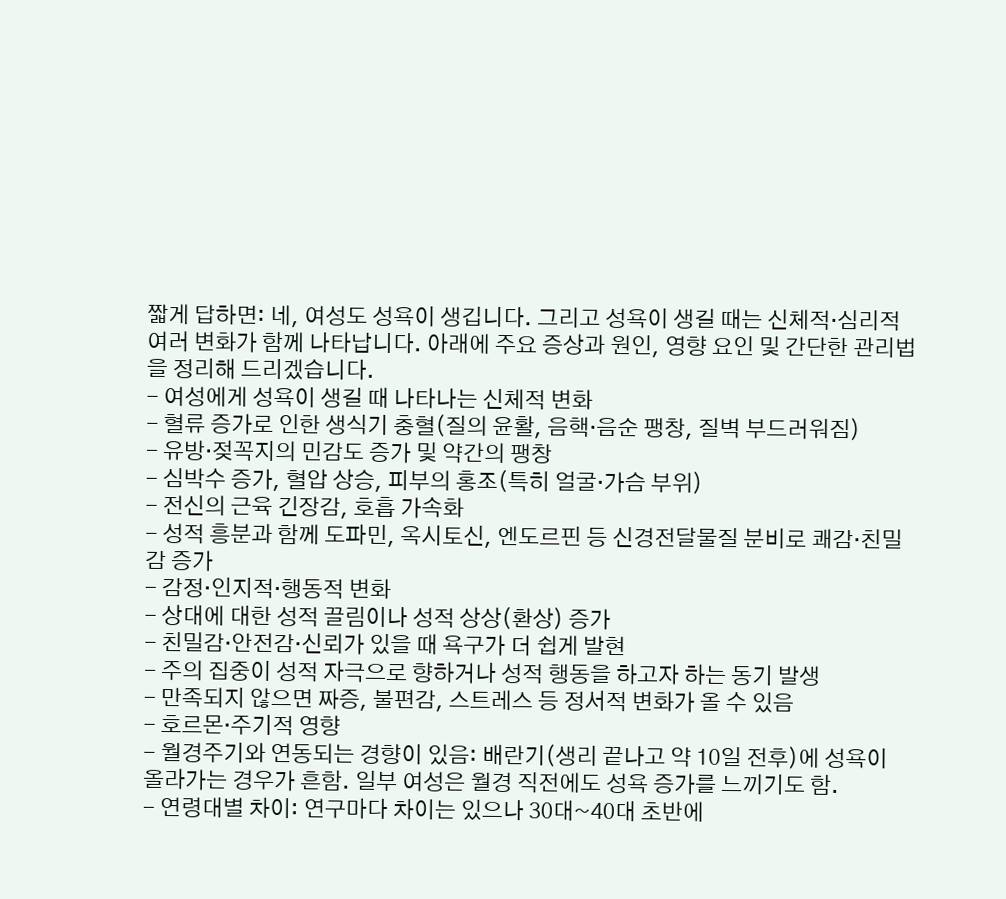짧게 답하면: 네, 여성도 성욕이 생깁니다. 그리고 성욕이 생길 때는 신체적·심리적 여러 변화가 함께 나타납니다. 아래에 주요 증상과 원인, 영향 요인 및 간단한 관리법을 정리해 드리겠습니다.
- 여성에게 성욕이 생길 때 나타나는 신체적 변화
- 혈류 증가로 인한 생식기 충혈(질의 윤활, 음핵·음순 팽창, 질벽 부드러워짐)
- 유방·젖꼭지의 민감도 증가 및 약간의 팽창
- 심박수 증가, 혈압 상승, 피부의 홍조(특히 얼굴·가슴 부위)
- 전신의 근육 긴장감, 호흡 가속화
- 성적 흥분과 함께 도파민, 옥시토신, 엔도르핀 등 신경전달물질 분비로 쾌감·친밀감 증가
- 감정·인지적·행동적 변화
- 상대에 대한 성적 끌림이나 성적 상상(환상) 증가
- 친밀감·안전감·신뢰가 있을 때 욕구가 더 쉽게 발현
- 주의 집중이 성적 자극으로 향하거나 성적 행동을 하고자 하는 동기 발생
- 만족되지 않으면 짜증, 불편감, 스트레스 등 정서적 변화가 올 수 있음
- 호르몬·주기적 영향
- 월경주기와 연동되는 경향이 있음: 배란기(생리 끝나고 약 10일 전후)에 성욕이 올라가는 경우가 흔함. 일부 여성은 월경 직전에도 성욕 증가를 느끼기도 함.
- 연령대별 차이: 연구마다 차이는 있으나 30대~40대 초반에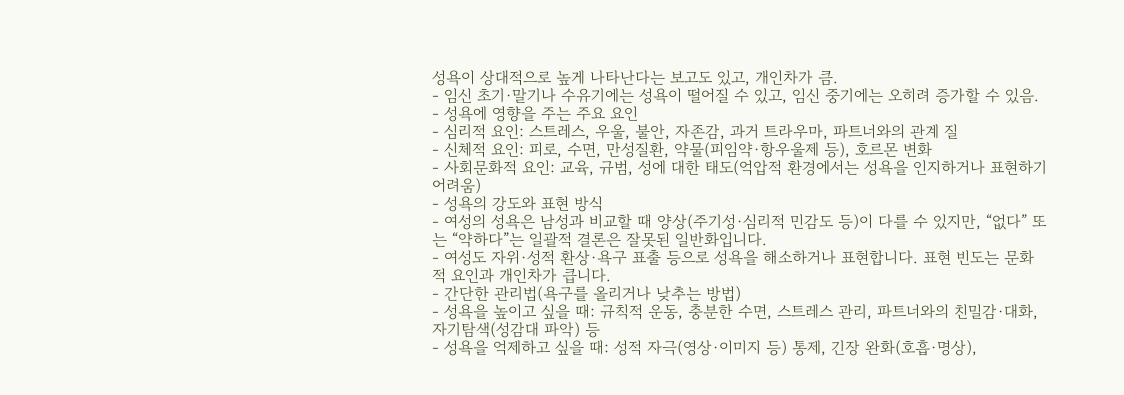성욕이 상대적으로 높게 나타난다는 보고도 있고, 개인차가 큼.
- 임신 초기·말기나 수유기에는 성욕이 떨어질 수 있고, 임신 중기에는 오히려 증가할 수 있음.
- 성욕에 영향을 주는 주요 요인
- 심리적 요인: 스트레스, 우울, 불안, 자존감, 과거 트라우마, 파트너와의 관계 질
- 신체적 요인: 피로, 수면, 만성질환, 약물(피임약·항우울제 등), 호르몬 변화
- 사회문화적 요인: 교육, 규범, 성에 대한 태도(억압적 환경에서는 성욕을 인지하거나 표현하기 어려움)
- 성욕의 강도와 표현 방식
- 여성의 성욕은 남성과 비교할 때 양상(주기성·심리적 민감도 등)이 다를 수 있지만, “없다” 또는 “약하다”는 일괄적 결론은 잘못된 일반화입니다.
- 여성도 자위·성적 환상·욕구 표출 등으로 성욕을 해소하거나 표현합니다. 표현 빈도는 문화적 요인과 개인차가 큽니다.
- 간단한 관리법(욕구를 올리거나 낮추는 방법)
- 성욕을 높이고 싶을 때: 규칙적 운동, 충분한 수면, 스트레스 관리, 파트너와의 친밀감·대화, 자기탐색(성감대 파악) 등
- 성욕을 억제하고 싶을 때: 성적 자극(영상·이미지 등) 통제, 긴장 완화(호흡·명상),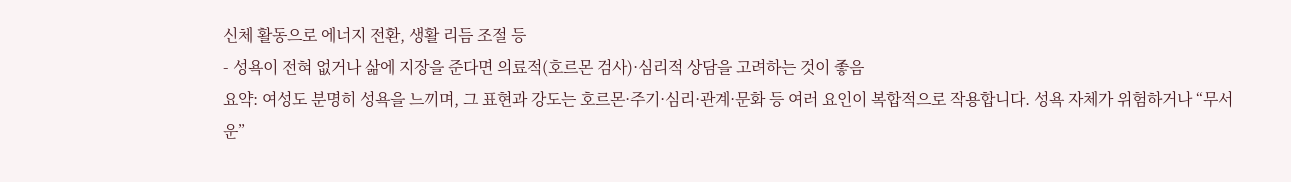신체 활동으로 에너지 전환, 생활 리듬 조절 등
- 성욕이 전혀 없거나 삶에 지장을 준다면 의료적(호르몬 검사)·심리적 상담을 고려하는 것이 좋음
요약: 여성도 분명히 성욕을 느끼며, 그 표현과 강도는 호르몬·주기·심리·관계·문화 등 여러 요인이 복합적으로 작용합니다. 성욕 자체가 위험하거나 “무서운”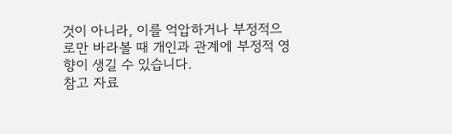것이 아니라, 이를 억압하거나 부정적으로만 바라볼 때 개인과 관계에 부정적 영향이 생길 수 있습니다.
참고 자료